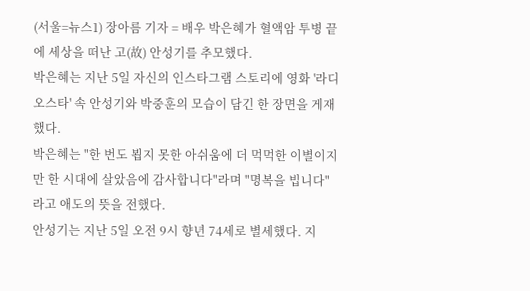(서울=뉴스1) 장아름 기자 = 배우 박은혜가 혈액암 투병 끝에 세상을 떠난 고(故) 안성기를 추모했다.
박은혜는 지난 5일 자신의 인스타그램 스토리에 영화 '라디오스타' 속 안성기와 박중훈의 모습이 담긴 한 장면을 게재했다.
박은혜는 "한 번도 뵙지 못한 아쉬움에 더 먹먹한 이별이지만 한 시대에 살았음에 감사합니다"라며 "명복을 빕니다"라고 애도의 뜻을 전했다.
안성기는 지난 5일 오전 9시 향년 74세로 별세했다. 지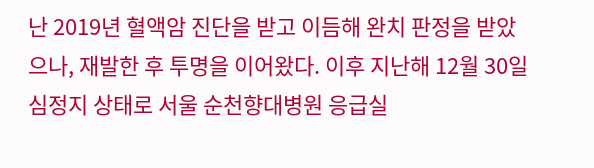난 2019년 혈액암 진단을 받고 이듬해 완치 판정을 받았으나, 재발한 후 투명을 이어왔다. 이후 지난해 12월 30일 심정지 상태로 서울 순천향대병원 응급실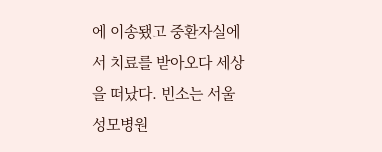에 이송됐고 중환자실에서 치료를 받아오다 세상을 떠났다. 빈소는 서울성모병원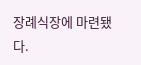장례식장에 마련됐다.